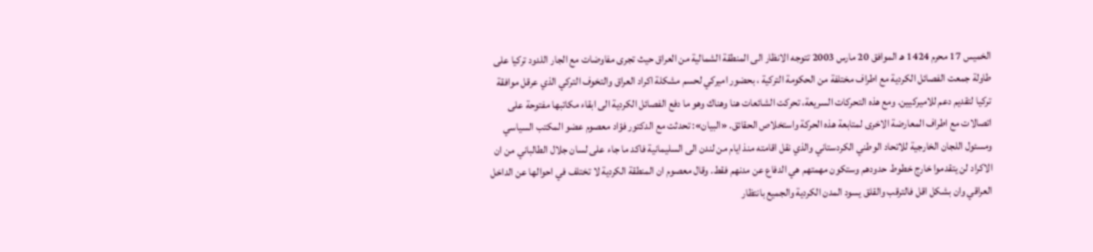الخميس 17 محرم 1424 هـ الموافق 20 مارس 2003 تتوجه الانظار الى المنطقة الشمالية من العراق حيث تجرى مفاوضات مع الجار اللدود تركيا على طاولة جمعت الفصائل الكردية مع اطراف مختلفة من الحكومة التركية ، بحضور اميركي لحسم مشكلة اكراد العراق والتخوف التركي الذي عرقل موافقة تركيا لتقديم دعم للاميركيين. ومع هذه التحركات السريعة، تحركت الشائعات هنا وهناك وهو ما دفع الفصائل الكردية الى ابقاء مكاتبها مفتوحة على اتصالات مع اطراف المعارضة الاخرى لمتابعة هذه الحركة واستخلاص الحقائق. «البيان»: تحدثت مع الدكتور فؤاد معصوم عضو المكتب السياسي ومسئول اللجان الخارجية للاتحاد الوطني الكردستاني والذي نقل اقامته منذ ايام من لندن الى السليمانية فاكد ما جاء على لسان جلال الطالباني من ان الاكراد لن يتقدموا خارج خطوط حدودهم وستكون مهمتهم هي الدفاع عن مدنهم فقط. وقال معصوم ان المنطقة الكردية لا تختلف في احوالها عن الداخل العراقي وان بشكل اقل فالترقب والقلق يسود المدن الكردية والجميع بانتظار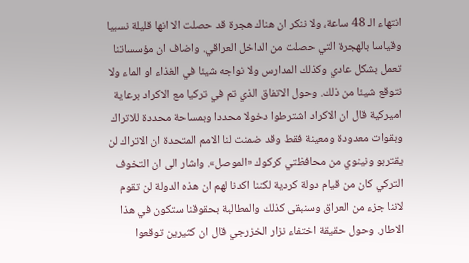انتهاء الـ 48 ساعة، ولا ننكر ان هناك هجرة قد حصلت الا انها قليلة نسبيا وقياسا بالهجرة التي حصلت من الداخل العراقي. واضاف ان مؤسساتنا تعمل بشكل عادي وكذلك المدارس ولا نواجه شيئا في الغذاء او الماء ولا نتوقع شيئا من ذلك. وحول الاتفاق الذي تم في تركيا مع الاكراد برعاية اميركية قال ان الاكراد اشترطوا دخولا محددا وبمساحة محددة للاتراك وبقوات معدودة ومعينة فقط وقد ضمنت لنا الامم المتحدة ان الاتراك لن يقتربو ونينوي من محافظتي كركوك «الموصل». واشار الى ان التخوف التركي كان من قيام دولة كردية لكننا اكدنا لهم ان هذه الدولة لن تقوم لاننا جزء من العراق وسنبقى كذلك والمطالبة بحقوقنا ستكون في هذا الاطار. وحول حقيقة اختفاء نزار الخزرجي قال ان كثيرين توقعوا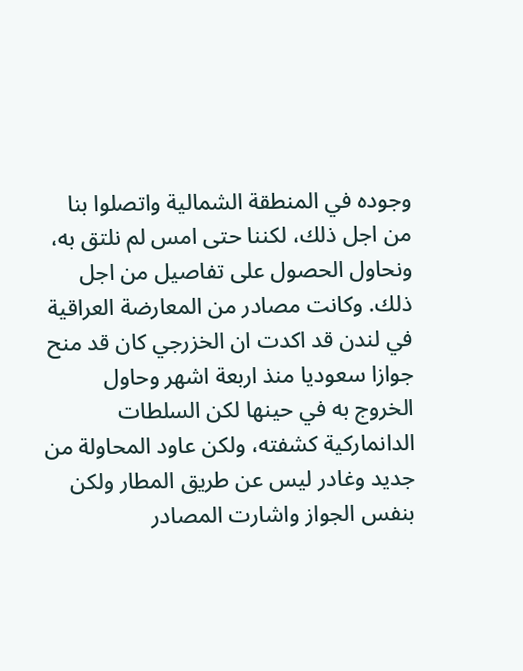وجوده في المنطقة الشمالية واتصلوا بنا من اجل ذلك، لكننا حتى امس لم نلتق به، ونحاول الحصول على تفاصيل من اجل ذلك. وكانت مصادر من المعارضة العراقية في لندن قد اكدت ان الخزرجي كان قد منح جوازا سعوديا منذ اربعة اشهر وحاول الخروج به في حينها لكن السلطات الدانماركية كشفته، ولكن عاود المحاولة من جديد وغادر ليس عن طريق المطار ولكن بنفس الجواز واشارت المصادر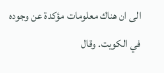الى ان هناك معلومات مؤكدة عن وجوده في الكويت. وقال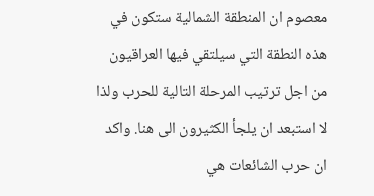معصوم ان المنطقة الشمالية ستكون في هذه النطقة التي سيلتقي فيها العراقيون من اجل ترتيب المرحلة التالية للحرب ولذا لا استبعد ان يلجأ الكثيرون الى هنا. واكد ان حرب الشائعات هي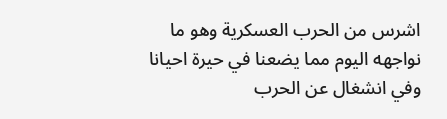اشرس من الحرب العسكرية وهو ما نواجهه اليوم مما يضعنا في حيرة احيانا وفي انشغال عن الحرب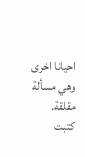احيانا اخرى وهي مسألة مقلقة. كتبت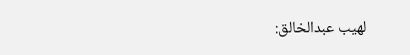لهيب عبدالخالق: